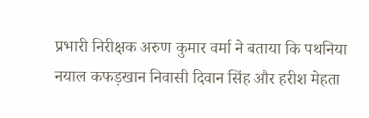प्रभारी निरीक्षक अरुण कुमार वर्मा ने बताया कि पथनिया नयाल कफड़खान निवासी दिवान सिंह और हरीश मेहता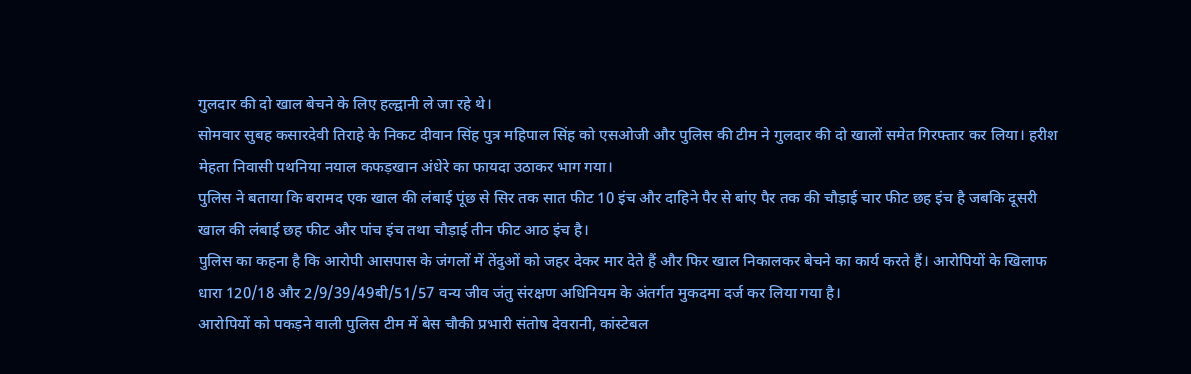गुलदार की दो खाल बेचने के लिए हल्द्वानी ले जा रहे थे।
सोमवार सुबह कसारदेवी तिराहे के निकट दीवान सिंह पुत्र महिपाल सिंह को एसओजी और पुलिस की टीम ने गुलदार की दो खालों समेत गिरफ्तार कर लिया। हरीश मेहता निवासी पथनिया नयाल कफड़खान अंधेरे का फायदा उठाकर भाग गया।
पुलिस ने बताया कि बरामद एक खाल की लंबाई पूंछ से सिर तक सात फीट 10 इंच और दाहिने पैर से बांए पैर तक की चौड़ाई चार फीट छह इंच है जबकि दूसरी खाल की लंबाई छह फीट और पांच इंच तथा चौड़ाई तीन फीट आठ इंच है।
पुलिस का कहना है कि आरोपी आसपास के जंगलों में तेंदुओं को जहर देकर मार देते हैं और फिर खाल निकालकर बेचने का कार्य करते हैं। आरोपियों के खिलाफ धारा 120/18 और 2/9/39/49बी/51/57 वन्य जीव जंतु संरक्षण अधिनियम के अंतर्गत मुकदमा दर्ज कर लिया गया है।
आरोपियों को पकड़ने वाली पुलिस टीम में बेस चौकी प्रभारी संतोष देवरानी, कांस्टेबल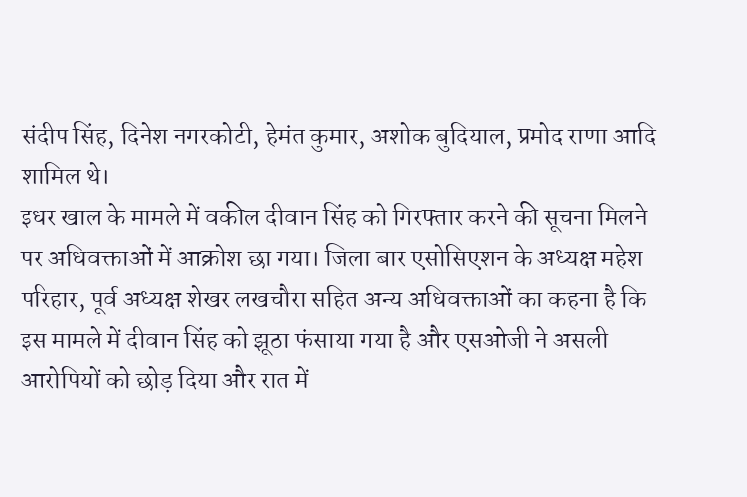संदीप सिंह, दिनेश नगरकोटी, हेमंत कुमार, अशोक बुदियाल, प्रमोद राणा आदि शामिल थे।
इधर खाल के मामले में वकील दीवान सिंह को गिरफ्तार करने की सूचना मिलने पर अधिवक्ताओं में आक्रोश छा गया। जिला बार एसोसिएशन के अध्यक्ष महेश परिहार, पूर्व अध्यक्ष शेखर लखचौरा सहित अन्य अधिवक्ताओं का कहना है कि इस मामले में दीवान सिंह को झूठा फंसाया गया है और एसओजी ने असली आरोपियों को छोड़ दिया और रात में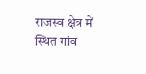राजस्व क्षेत्र में स्थित गांव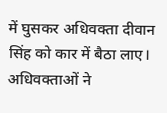में घुसकर अधिवक्ता दीवान सिंह को कार में बैठा लाए।
अधिवक्ताओं ने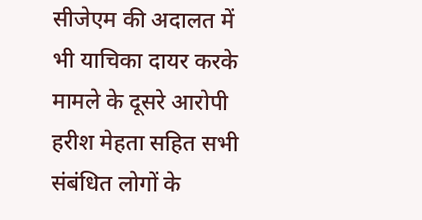सीजेएम की अदालत में भी याचिका दायर करके मामले के दूसरे आरोपी हरीश मेहता सहित सभी संबंधित लोगों के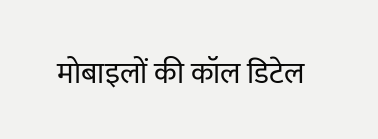मोबाइलों की कॉल डिटेल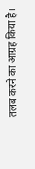तलब करने का आग्रह किया है।